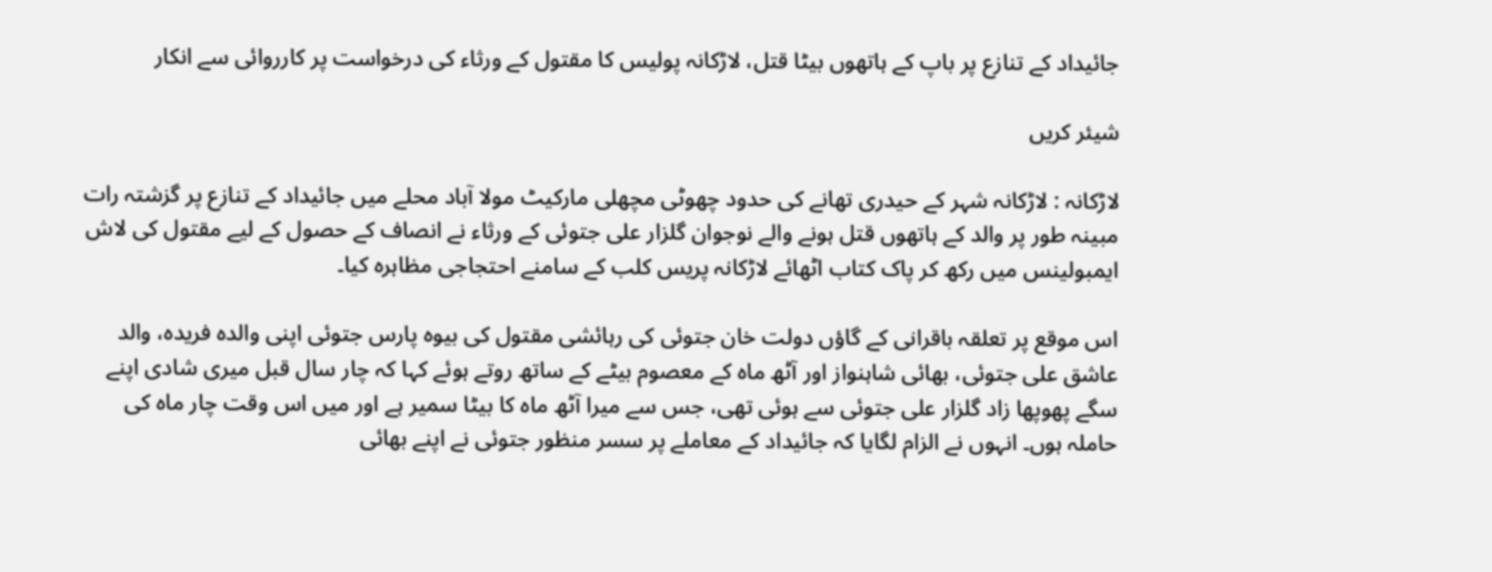جائیداد کے تنازع پر باپ کے ہاتھوں بیٹا قتل، لاڑکانہ پولیس کا مقتول کے ورثاء کی درخواست پر کارروائی سے انکار

شیئر کریں

لاڑکانہ : لاڑکانہ شہر کے حیدری تھانے کی حدود چھوٹی مچھلی مارکیٹ مولا آباد محلے میں جائیداد کے تنازع پر گزشتہ رات مبینہ طور پر والد کے ہاتھوں قتل ہونے والے نوجوان گلزار علی جتوئی کے ورثاء نے انصاف کے حصول کے لیے مقتول کی لاش ایمبولینس میں رکھ کر پاک کتاب اٹھائے لاڑکانہ پریس کلب کے سامنے احتجاجی مظاہرہ کیا۔

اس موقع پر تعلقہ باقرانی کے گاؤں دولت خان جتوئی کی رہائشی مقتول کی بیوہ پارس جتوئی اپنی والدہ فریده، والد عاشق علی جتوئی، بھائی شاہنواز اور آٹھ ماہ کے معصوم بیٹے کے ساتھ روتے ہوئے کہا کہ چار سال قبل میری شادی اپنے سگے پھوپھا زاد گلزار علی جتوئی سے ہوئی تھی، جس سے میرا آٹھ ماہ کا بیٹا سمیر ہے اور میں اس وقت چار ماہ کی حاملہ ہوں۔ انہوں نے الزام لگایا کہ جائیداد کے معاملے پر سسر منظور جتوئی نے اپنے بھائی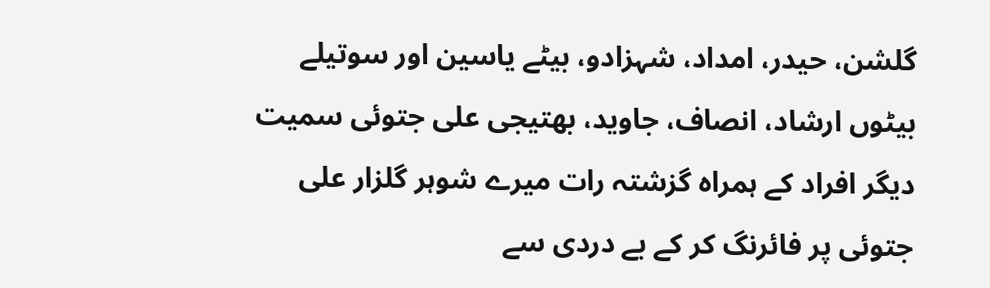گلشن، حیدر، امداد، شہزادو، بیٹے یاسین اور سوتیلے بیٹوں ارشاد، انصاف، جاوید، بھتیجی علی جتوئی سمیت دیگر افراد کے ہمراہ گزشتہ رات میرے شوہر گلزار علی جتوئی پر فائرنگ کر کے بے دردی سے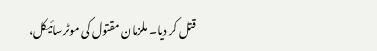قتل کر دیا۔ ملزمان مقتول کی موٹرسائیکل،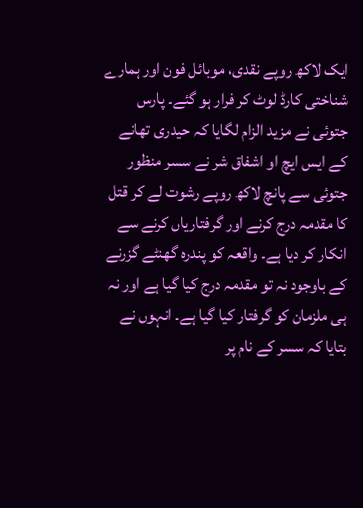ایک لاکھ روپے نقدی، موبائل فون اور ہمارے شناختی کارڈ لوٹ کر فرار ہو گئے۔ پارس جتوئی نے مزید الزام لگایا کہ حیدری تھانے کے ایس ایچ او اشفاق شر نے سسر منظور جتوئی سے پانچ لاکھ روپے رشوت لے کر قتل کا مقدمہ درج کرنے اور گرفتاریاں کرنے سے انکار کر دیا ہے۔ واقعہ کو پندرہ گھنٹے گزرنے کے باوجود نہ تو مقدمہ درج کیا گیا ہے اور نہ ہی ملزمان کو گرفتار کیا گیا ہے۔ انہوں نے بتایا کہ سسر کے نام پر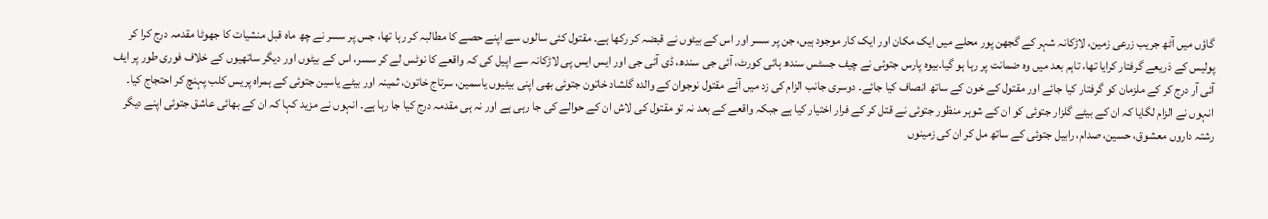گاؤں میں آٹھ جریب زرعی زمین، لاڑکانہ شہر کے گجھن پور محلے میں ایک مکان اور ایک کار موجود ہیں، جن پر سسر اور اس کے بیٹوں نے قبضہ کر رکھا ہے۔ مقتول کئی سالوں سے اپنے حصے کا مطالبہ کر رہا تھا، جس پر سسر نے چھ ماہ قبل منشیات کا جھوٹا مقدمہ درج کرا کر پولیس کے ذریعے گرفتار کرایا تھا، تاہم بعد میں وہ ضمانت پر رہا ہو گیا۔بیوہ پارس جتوئی نے چیف جسٹس سندھ ہائی کورٹ، آئی جی سندھ، ڈی آئی جی اور ایس ایس پی لاڑکانہ سے اپیل کی کہ واقعے کا نوٹس لے کر سسر، اس کے بیٹوں اور دیگر ساتھیوں کے خلاف فوری طور پر ایف آئی آر درج کر کے ملزمان کو گرفتار کیا جائے اور مقتول کے خون کے ساتھ انصاف کیا جائے۔ دوسری جانب الزام کی زد میں آئے مقتول نوجوان کے والدہ گلشاد خاتون جتوئی بھی اپنی بیٹیوں یاسمین، سرتاج خاتون، ثمینہ اور بیٹے یاسین جتوئی کے ہمراہ پریس کلب پہنچ کر احتجاج کیا۔ انہوں نے الزام لگایا کہ ان کے بیٹے گلزار جتوئی کو ان کے شوہر منظور جتوئی نے قتل کر کے فرار اختیار کیا ہے جبکہ واقعے کے بعد نہ تو مقتول کی لاش ان کے حوالے کی جا رہی ہے اور نہ ہی مقدمہ درج کیا جا رہا ہے۔ انہوں نے مزید کہا کہ ان کے بھائی عاشق جتوئی اپنے دیگر رشتہ داروں معشوق، حسین، صدام، رابیل جتوئی کے ساتھ مل کر ان کی زمینوں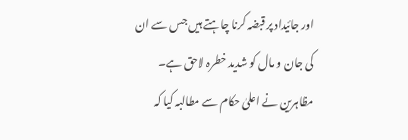اور جائیداد پر قبضہ کرنا چاہتے ہیں جس سے ان کی جان و مال کو شدید خطرہ لاحق ہے۔ مظاہرین نے اعلیٰ حکام سے مطالبہ کیا کہ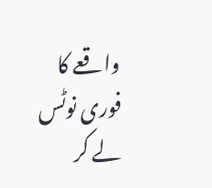واقعے کا فوری نوٹس لے کر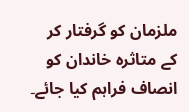ملزمان کو گرفتار کر کے متاثرہ خاندان کو انصاف فراہم کیا جائے۔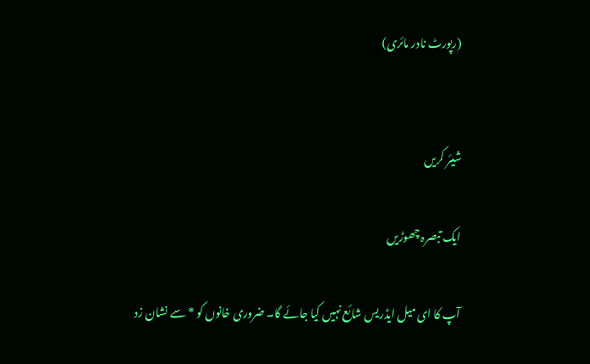(رپورٹ نادر مائری)


شیئر کریں

ایک تبصرہ چھوڑیں

آپ کا ای میل ایڈریس شائع نہیں کیا جائے گا۔ ضروری خانوں کو * سے نشان زد